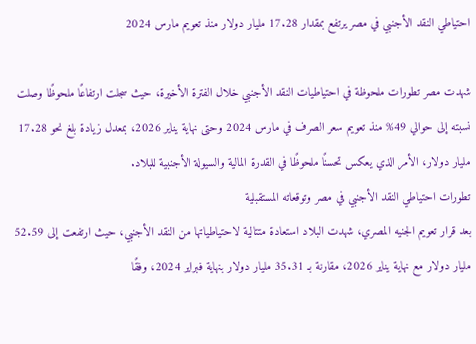احتياطي النقد الأجنبي في مصر يرتفع بمقدار 17.28 مليار دولار منذ تعويم مارس 2024

شهدت مصر تطورات ملحوظة في احتياطيات النقد الأجنبي خلال الفترة الأخيرة، حيث سجلت ارتفاعًا ملحوظًا وصلت نسبته إلى حوالي 49% منذ تعويم سعر الصرف في مارس 2024 وحتى نهاية يناير 2026، بمعدل زيادة بلغ نحو 17.28 مليار دولار، الأمر الذي يعكس تحسنًا ملحوظًا في القدرة المالية والسيولة الأجنبية للبلاد.
تطورات احتياطي النقد الأجنبي في مصر وتوقعاته المستقبلية
بعد قرار تعويم الجنيه المصري، شهدت البلاد استعادة متتالية لاحتياطياتها من النقد الأجنبي، حيث ارتفعت إلى 52.59 مليار دولار مع نهاية يناير 2026، مقارنة بـ 35.31 مليار دولار بنهاية فبراير 2024، وفقًا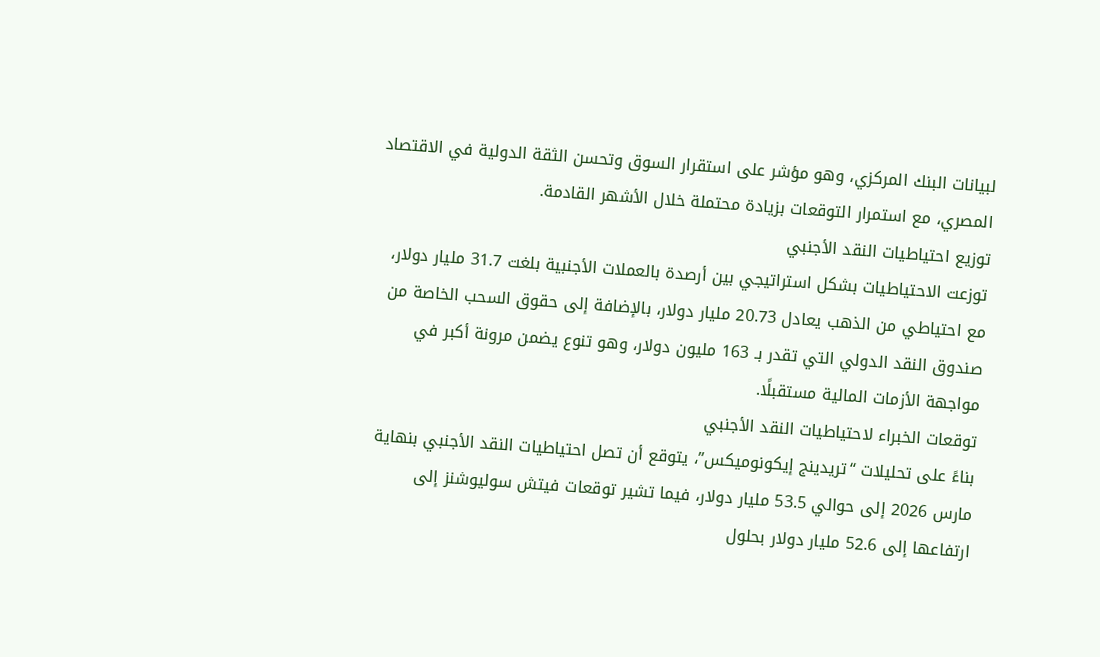لبيانات البنك المركزي، وهو مؤشر على استقرار السوق وتحسن الثقة الدولية في الاقتصاد المصري، مع استمرار التوقعات بزيادة محتملة خلال الأشهر القادمة.
توزيع احتياطيات النقد الأجنبي
توزعت الاحتياطيات بشكل استراتيجي بين أرصدة بالعملات الأجنبية بلغت 31.7 مليار دولار، مع احتياطي من الذهب يعادل 20.73 مليار دولار، بالإضافة إلى حقوق السحب الخاصة من صندوق النقد الدولي التي تقدر بـ 163 مليون دولار، وهو تنوع يضمن مرونة أكبر في مواجهة الأزمات المالية مستقبلًا.
توقعات الخبراء لاحتياطيات النقد الأجنبي
بناءً على تحليلات “تريدينج إيكونوميكس”، يتوقع أن تصل احتياطيات النقد الأجنبي بنهاية مارس 2026 إلى حوالي 53.5 مليار دولار، فيما تشير توقعات فيتش سوليوشنز إلى ارتفاعها إلى 52.6 مليار دولار بحلول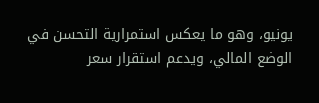يونيو، وهو ما يعكس استمرارية التحسن في الوضع المالي، ويدعم استقرار سعر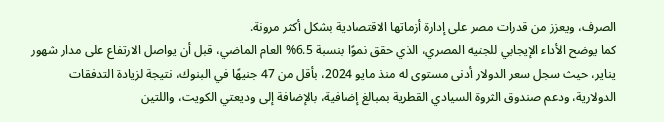الصرف، ويعزز من قدرات مصر على إدارة أزماتها الاقتصادية بشكل أكثر مرونة.
كما يوضح الأداء الإيجابي للجنيه المصري، الذي حقق نموًا بنسبة 6.5% العام الماضي، قبل أن يواصل الارتفاع على مدار شهور يناير، حيث سجل سعر الدولار أدنى مستوى له منذ مايو 2024، بأقل من 47 جنيهًا في البنوك، نتيجة لزيادة التدفقات الدولارية، ودعم صندوق الثروة السيادي القطرية بمبالغ إضافية، بالإضافة إلى وديعتي الكويت، واللتين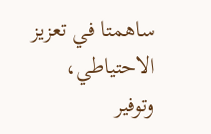ساهمتا في تعزيز الاحتياطي، وتوفير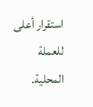استقرار أعلى للعملة المحلية.